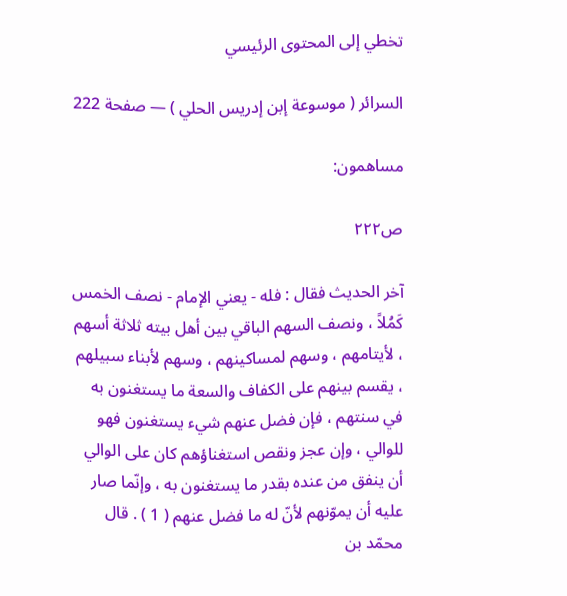تخطي إلى المحتوى الرئيسي

السرائر ( موسوعة إبن إدريس الحلي ) — صفحة 222

مساهمون:

ص٢٢٢

آخر الحديث فقال : فله - يعني الإمام - نصف الخمس كَمُلاً ، ونصف السهم الباقي بين أهل بيته ثلاثة أسهم ، لأيتامهم ، وسهم لمساكينهم ، وسهم لأبناء سبيلهم ، يقسم بينهم على الكفاف والسعة ما يستغنون به في سنتهم ، فإن فضل عنهم شيء يستغنون فهو للوالي ، وإن عجز ونقص استغناؤهم كان على الوالي أن ينفق من عنده بقدر ما يستغنون به ، وإنّما صار عليه أن يموّنهم لأنّ له ما فضل عنهم ( 1 ) . قال محمّد بن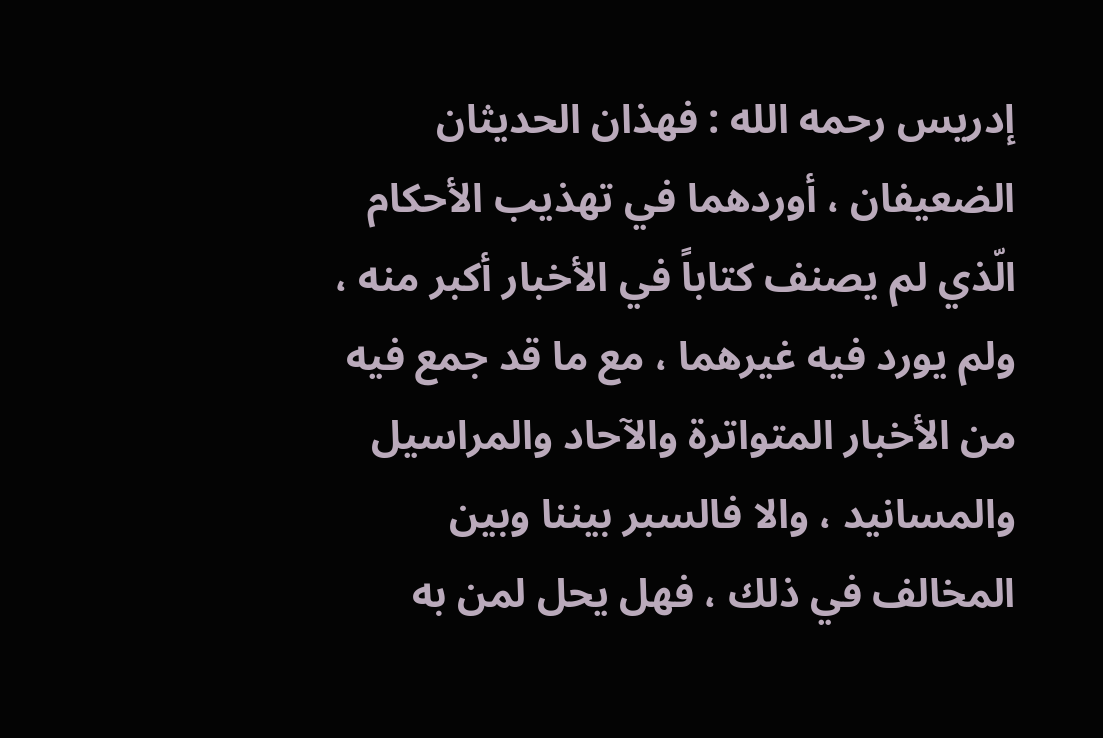إدريس رحمه الله : فهذان الحديثان الضعيفان ، أوردهما في تهذيب الأحكام الّذي لم يصنف كتاباً في الأخبار أكبر منه ، ولم يورد فيه غيرهما ، مع ما قد جمع فيه من الأخبار المتواترة والآحاد والمراسيل والمسانيد ، والا فالسبر بيننا وبين المخالف في ذلك ، فهل يحل لمن به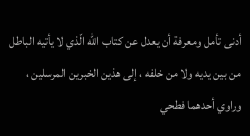أدنى تأمل ومعرفة أن يعدل عن كتاب الله الّذي لا يأتيه الباطل من بين يديه ولا من خلفه ، إلى هذين الخبرين المرسلين ، وراوي أحدهما فطحي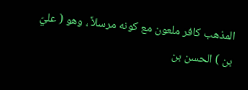المذهب كافر ملعون مع كونه مرسلاً ، وهو ( عليّ بن ) الحسن بن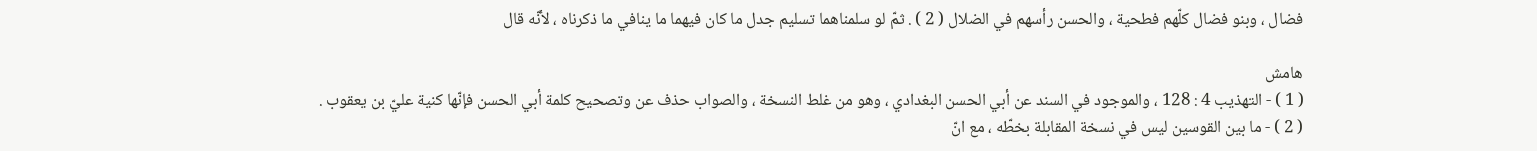فضال ، وبنو فضال كلّهم فطحية ، والحسن رأسهم في الضلال ( 2 ) . ثمّ لو سلمناهما تسليم جدل ما كان فيهما ما ينافي ما ذكرناه ، لأنّه قال

هامش
( 1 ) - التهذيب 4 : 128 ، والموجود في السند عن أبي الحسن البغدادي ، وهو من غلط النسخة ، والصواب حذف عن وتصحيح كلمة أبي الحسن فإنّها كنية عليّ بن يعقوب .
( 2 ) - ما بين القوسين ليس في نسخة المقابلة بخطّه ، مع انّ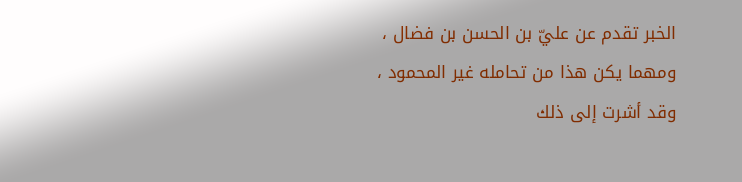الخبر تقدم عن عليّ بن الحسن بن فضال ، ومهما يكن هذا من تحامله غير المحمود ، وقد أشرت إلى ذلك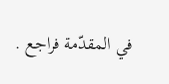في المقدّمة فراجع .